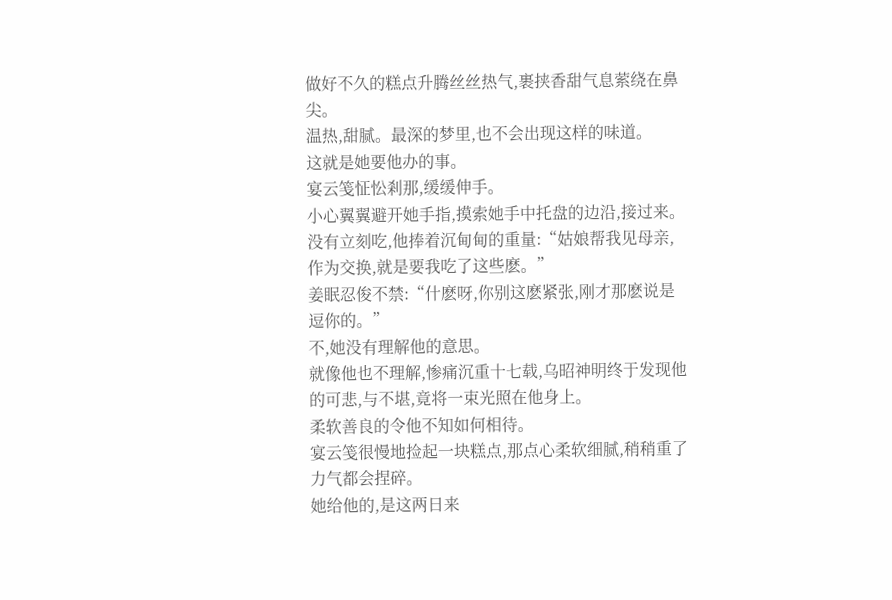做好不久的糕点升腾丝丝热气,裹挟香甜气息萦绕在鼻尖。
温热,甜腻。最深的梦里,也不会出现这样的味道。
这就是她要他办的事。
宴云笺怔忪剎那,缓缓伸手。
小心翼翼避开她手指,摸索她手中托盘的边沿,接过来。
没有立刻吃,他捧着沉甸甸的重量:“姑娘帮我见母亲,作为交换,就是要我吃了这些麽。”
姜眠忍俊不禁:“什麽呀,你别这麽紧张,刚才那麽说是逗你的。”
不,她没有理解他的意思。
就像他也不理解,惨痛沉重十七载,乌昭神明终于发现他的可悲,与不堪,竟将一束光照在他身上。
柔软善良的令他不知如何相待。
宴云笺很慢地捡起一块糕点,那点心柔软细腻,稍稍重了力气都会捏碎。
她给他的,是这两日来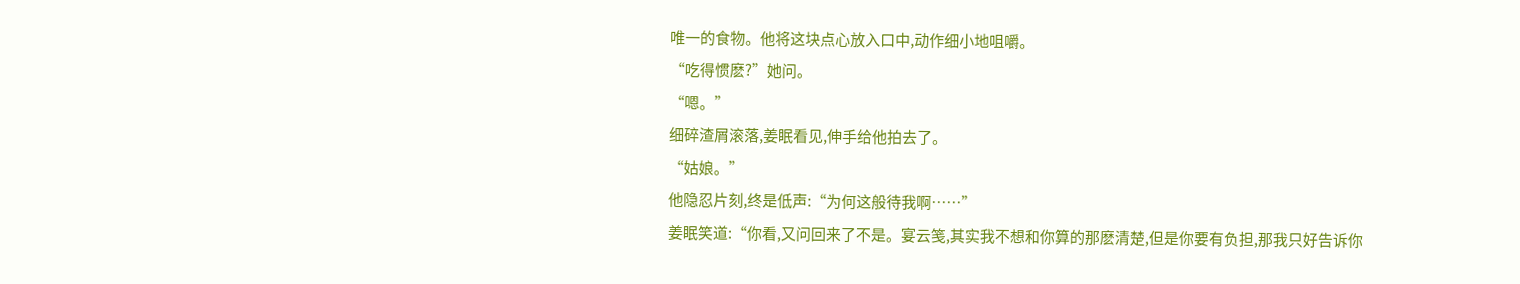唯一的食物。他将这块点心放入口中,动作细小地咀嚼。
“吃得惯麽?”她问。
“嗯。”
细碎渣屑滚落,姜眠看见,伸手给他拍去了。
“姑娘。”
他隐忍片刻,终是低声:“为何这般待我啊……”
姜眠笑道:“你看,又问回来了不是。宴云笺,其实我不想和你算的那麽清楚,但是你要有负担,那我只好告诉你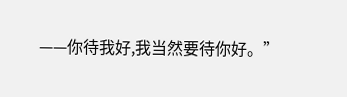——你待我好,我当然要待你好。”